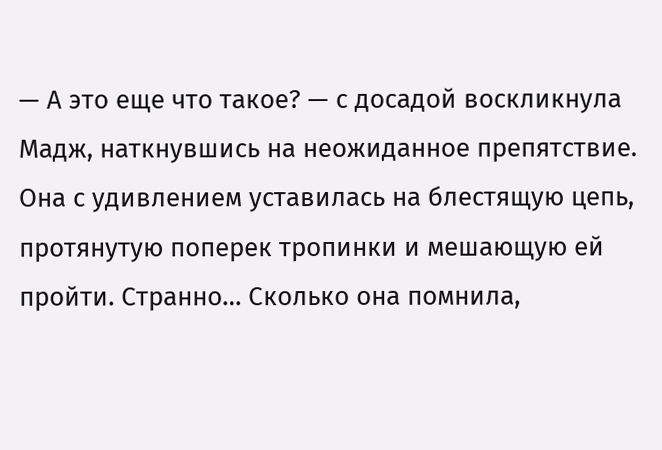— А это еще что такое? — с досадой воскликнула Мадж, наткнувшись на неожиданное препятствие. Она с удивлением уставилась на блестящую цепь, протянутую поперек тропинки и мешающую ей пройти. Странно… Сколько она помнила,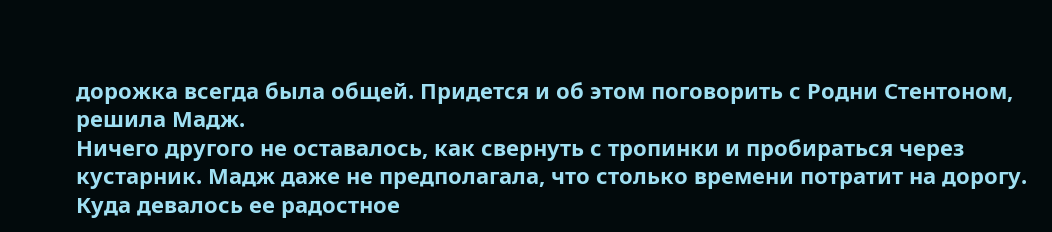дорожка всегда была общей. Придется и об этом поговорить с Родни Стентоном, решила Мадж.
Ничего другого не оставалось, как свернуть с тропинки и пробираться через кустарник. Мадж даже не предполагала, что столько времени потратит на дорогу. Куда девалось ее радостное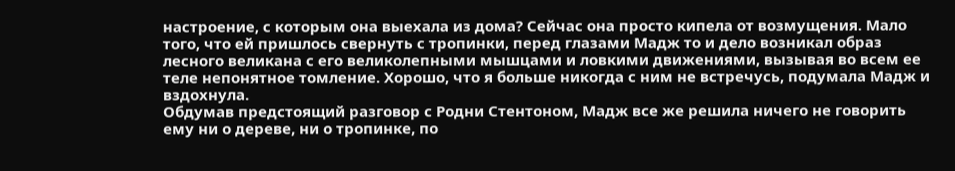настроение, с которым она выехала из дома? Сейчас она просто кипела от возмущения. Мало того, что ей пришлось свернуть с тропинки, перед глазами Мадж то и дело возникал образ лесного великана с его великолепными мышцами и ловкими движениями, вызывая во всем ее теле непонятное томление. Хорошо, что я больше никогда с ним не встречусь, подумала Мадж и вздохнула.
Обдумав предстоящий разговор с Родни Стентоном, Мадж все же решила ничего не говорить ему ни о дереве, ни о тропинке, по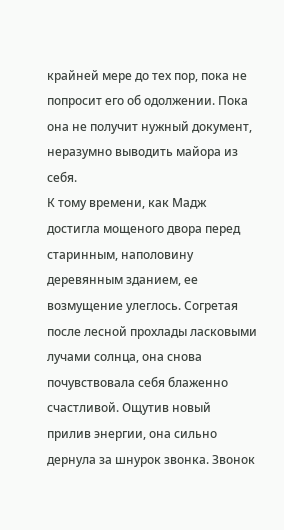крайней мере до тех пор, пока не попросит его об одолжении. Пока она не получит нужный документ, неразумно выводить майора из себя.
К тому времени, как Мадж достигла мощеного двора перед старинным, наполовину деревянным зданием, ее возмущение улеглось. Согретая после лесной прохлады ласковыми лучами солнца, она снова почувствовала себя блаженно счастливой. Ощутив новый прилив энергии, она сильно дернула за шнурок звонка. Звонок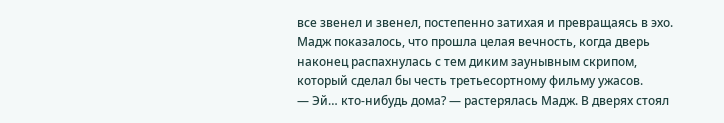все звенел и звенел, постепенно затихая и превращаясь в эхо. Мадж показалось, что прошла целая вечность, когда дверь наконец распахнулась с тем диким заунывным скрипом, который сделал бы честь третьесортному фильму ужасов.
— Эй… кто-нибудь дома? — растерялась Мадж. В дверях стоял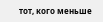тот, кого меньше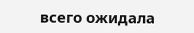всего ожидала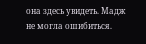она здесь увидеть. Мадж не могла ошибиться.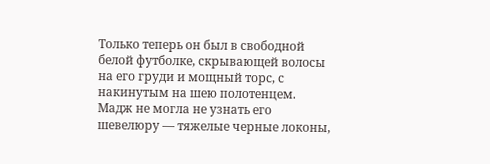Только теперь он был в свободной белой футболке, скрывающей волосы на его груди и мощный торс, с накинутым на шею полотенцем. Мадж не могла не узнать его шевелюру — тяжелые черные локоны,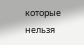которые нельзя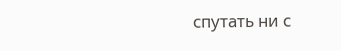спутать ни с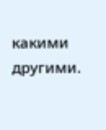какими другими.